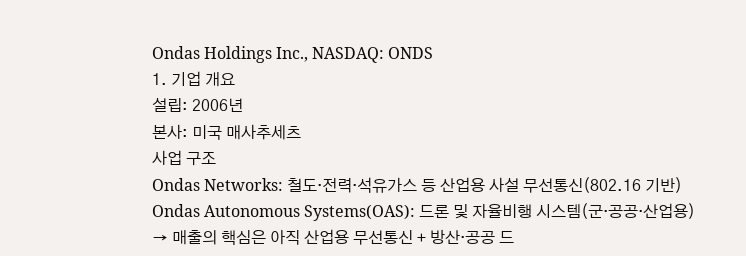Ondas Holdings Inc., NASDAQ: ONDS
1. 기업 개요
설립: 2006년
본사: 미국 매사추세츠
사업 구조
Ondas Networks: 철도·전력·석유가스 등 산업용 사설 무선통신(802.16 기반)
Ondas Autonomous Systems(OAS): 드론 및 자율비행 시스템(군·공공·산업용)
→ 매출의 핵심은 아직 산업용 무선통신 + 방산·공공 드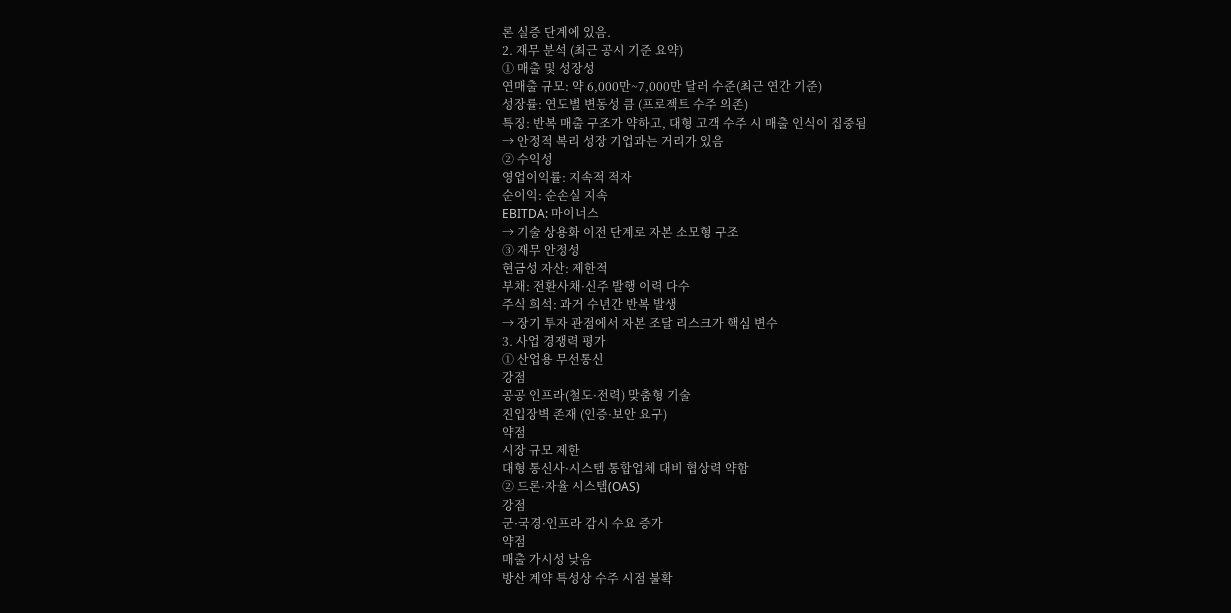론 실증 단계에 있음.
2. 재무 분석 (최근 공시 기준 요약)
① 매출 및 성장성
연매출 규모: 약 6,000만~7,000만 달러 수준(최근 연간 기준)
성장률: 연도별 변동성 큼 (프로젝트 수주 의존)
특징: 반복 매출 구조가 약하고, 대형 고객 수주 시 매출 인식이 집중됨
→ 안정적 복리 성장 기업과는 거리가 있음
② 수익성
영업이익률: 지속적 적자
순이익: 순손실 지속
EBITDA: 마이너스
→ 기술 상용화 이전 단계로 자본 소모형 구조
③ 재무 안정성
현금성 자산: 제한적
부채: 전환사채·신주 발행 이력 다수
주식 희석: 과거 수년간 반복 발생
→ 장기 투자 관점에서 자본 조달 리스크가 핵심 변수
3. 사업 경쟁력 평가
① 산업용 무선통신
강점
공공 인프라(철도·전력) 맞춤형 기술
진입장벽 존재 (인증·보안 요구)
약점
시장 규모 제한
대형 통신사·시스템 통합업체 대비 협상력 약함
② 드론·자율 시스템(OAS)
강점
군·국경·인프라 감시 수요 증가
약점
매출 가시성 낮음
방산 계약 특성상 수주 시점 불확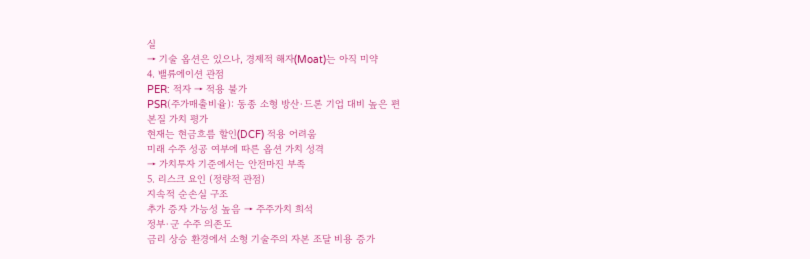실
→ 기술 옵션은 있으나, 경제적 해자(Moat)는 아직 미약
4. 밸류에이션 관점
PER: 적자 → 적용 불가
PSR(주가매출비율): 동종 소형 방산·드론 기업 대비 높은 편
본질 가치 평가
현재는 현금흐름 할인(DCF) 적용 어려움
미래 수주 성공 여부에 따른 옵션 가치 성격
→ 가치투자 기준에서는 안전마진 부족
5. 리스크 요인 (정량적 관점)
지속적 순손실 구조
추가 증자 가능성 높음 → 주주가치 희석
정부·군 수주 의존도
금리 상승 환경에서 소형 기술주의 자본 조달 비용 증가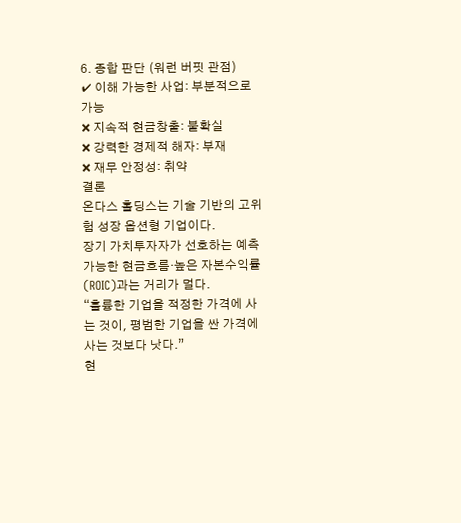6. 종합 판단 (워런 버핏 관점)
✔ 이해 가능한 사업: 부분적으로 가능
✖ 지속적 현금창출: 불확실
✖ 강력한 경제적 해자: 부재
✖ 재무 안정성: 취약
결론
온다스 홀딩스는 기술 기반의 고위험 성장 옵션형 기업이다.
장기 가치투자자가 선호하는 예측 가능한 현금흐름·높은 자본수익률(ROIC)과는 거리가 멀다.
“훌륭한 기업을 적정한 가격에 사는 것이, 평범한 기업을 싼 가격에 사는 것보다 낫다.”
현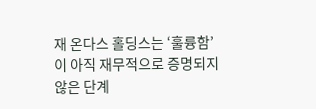재 온다스 홀딩스는 ‘훌륭함’이 아직 재무적으로 증명되지 않은 단계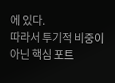에 있다.
따라서 투기적 비중이 아닌 핵심 포트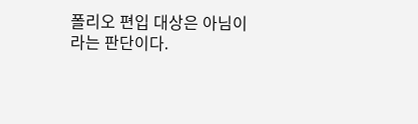폴리오 편입 대상은 아님이라는 판단이다.